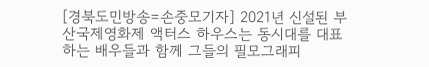[경북도민방송=손중모기자] 2021년 신설된 부산국제영화제 액터스 하우스는 동시대를 대표하는 배우들과 함께 그들의 필모그래피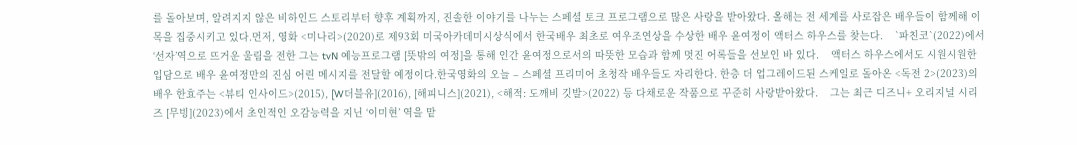를 돌아보며, 알려지지 않은 비하인드 스토리부터 향후 계획까지, 진솔한 이야기를 나누는 스페셜 토크 프로그램으로 많은 사랑을 받아왔다. 올해는 전 세계를 사로잡은 배우들이 함께해 이목을 집중시키고 있다.먼저, 영화 <미나리>(2020)로 제93회 미국아카데미시상식에서 한국배우 최초로 여우조연상을 수상한 배우 윤여정이 액터스 하우스를 찾는다.    `파친코`(2022)에서 ‘선자’역으로 뜨거운 울림을 전한 그는 tvN 예능프로그램 [뜻밖의 여정]을 통해 인간 윤여정으로서의 따뜻한 모습과 함께 멋진 어록들을 선보인 바 있다.    액터스 하우스에서도 시원시원한 입담으로 배우 윤여정만의 진심 어린 메시지를 전달할 예정이다.한국영화의 오늘 – 스페셜 프리미어 초청작 배우들도 자리한다. 한층 더 업그레이드된 스케일로 돌아온 <독전 2>(2023)의 배우 한효주는 <뷰티 인사이드>(2015), [W더블유](2016), [해피니스](2021), <해적: 도깨비 깃발>(2022) 등 다채로운 작품으로 꾸준히 사랑받아왔다.    그는 최근 디즈니+ 오리지널 시리즈 [무빙](2023)에서 초인적인 오감능력을 지닌 ‘이미현’ 역을 맡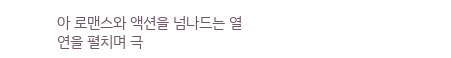아 로맨스와 액션을 넘나드는 열연을 펼치며 극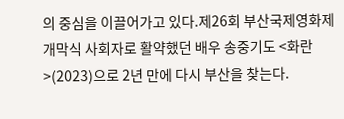의 중심을 이끌어가고 있다.제26회 부산국제영화제 개막식 사회자로 활약했던 배우 송중기도 <화란>(2023)으로 2년 만에 다시 부산을 찾는다.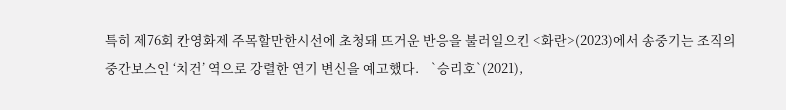특히 제76회 칸영화제 주목할만한시선에 초청돼 뜨거운 반응을 불러일으킨 <화란>(2023)에서 송중기는 조직의 중간보스인 ‘치건’ 역으로 강렬한 연기 변신을 예고했다.    `승리호`(2021),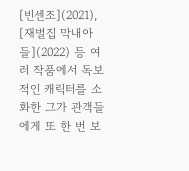[빈센조](2021), [재벌집 막내아들](2022) 등 여러 작품에서 독보적인 캐릭터를 소화한 그가 관객들에게 또 한 번 보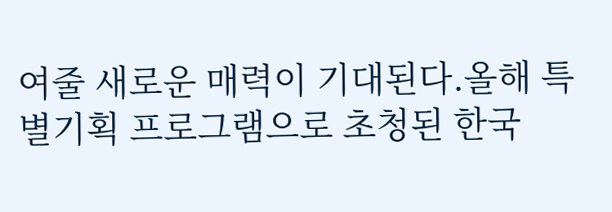여줄 새로운 매력이 기대된다.올해 특별기획 프로그램으로 초청된 한국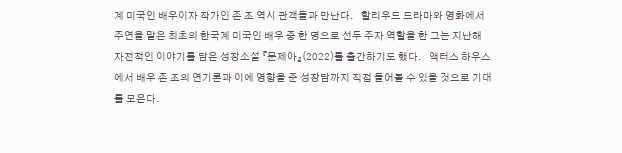계 미국인 배우이자 작가인 존 조 역시 관객들과 만난다.    할리우드 드라마와 영화에서 주연을 맡은 최초의 한국계 미국인 배우 중 한 명으로 선두 주자 역할을 한 그는 지난해 자전적인 이야기를 담은 성장소설 『문제아』(2022)를 출간하기도 했다.    액터스 하우스에서 배우 존 조의 연기론과 이에 영향을 준 성장담까지 직접 들어볼 수 있을 것으로 기대를 모은다.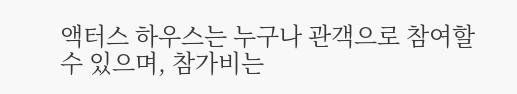액터스 하우스는 누구나 관객으로 참여할 수 있으며, 참가비는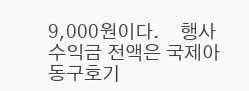9,000원이다.    행사 수익금 전액은 국제아동구호기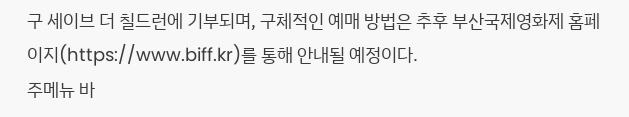구 세이브 더 칠드런에 기부되며, 구체적인 예매 방법은 추후 부산국제영화제 홈페이지(https://www.biff.kr)를 통해 안내될 예정이다.
주메뉴 바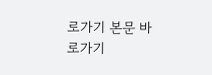로가기 본문 바로가기